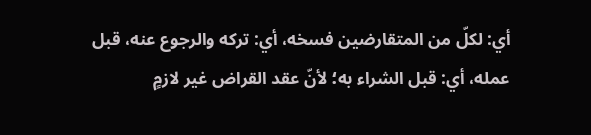أي: لكلّ من المتقارضين فسخه، أي: تركه والرجوع عنه، قبل عمله، أي: قبل الشراء به؛ لأنّ عقد القراض غير لازمٍ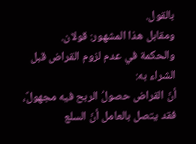بالقول.
ومقابل هذا المشهور: قولان.
والحكمة في عدم لزوم القراض قبل الشراء به:
أنّ القراض حصولُ الربح فيه مجهولٌ، فقد يتصل بالعامل أنّ السلع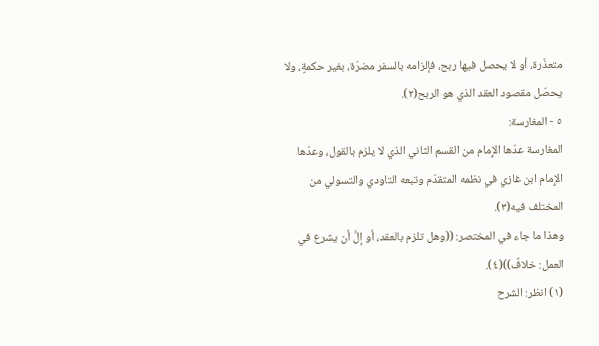متعذّرة، أو لا يحصل فيها ربح، فإلزامه بالسفر مضرّة، بغير حكمةٍ، ولا يحصّل مقصود العقد الذي هو الربح(٢).
٥ - المغارسة:
المغارسة عدّها الإِمام من القسم الثاني الذي لا يلزم بالقول، وعدّها الإِمام ابن غازي في نظمه المتقدّم وتبعه التاودي والتسولي من المختلف فيه(٣).
وهذا ما جاء في المختصر: ((وهل تلزم بالعقد، أو إلَّ أن يشرع في العمل: خلافٌ))(٤).
(١) انظر: الشرح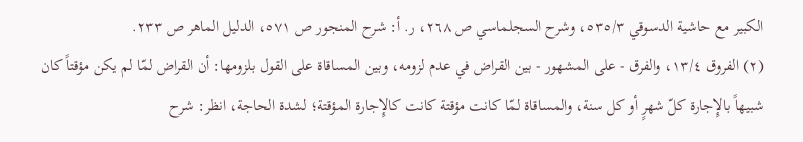الكبير مع حاشية الدسوقي ٥٣٥/٣، وشرح السجلماسي ص ٢٦٨، ر. أ: شرح المنجور ص ٥٧١، الدليل الماهر ص ٢٣٣.
(٢) الفروق ١٣/٤، والفرق - على المشهور - بين القراض في عدم لزومه، وبين المساقاة على القول بلزومها: أن القراض لمّا لم يكن مؤقتاً كان شبيهاً بالإِجارة كلّ شهرٍ أو كل سنة، والمساقاة لمّا كانت مؤقتة كانت كالإِجارة المؤقتة؛ لشدة الحاجة، انظر: شرح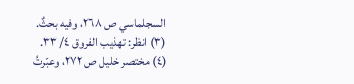السجلماسي ص ٢٦٨، وفيه بحثٌ.
(٣) انظر: تهذيب الفروق ٤/ ٣٣.
(٤) مختصر خليل ص ٢٧٢، وعبّرتُ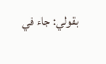بقولي: جاء في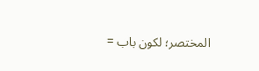المختصر؛ لكون باب =